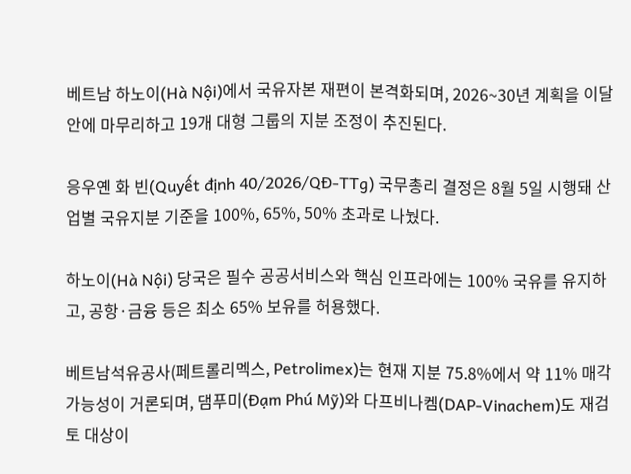베트남 하노이(Hà Nội)에서 국유자본 재편이 본격화되며, 2026~30년 계획을 이달 안에 마무리하고 19개 대형 그룹의 지분 조정이 추진된다.

응우옌 화 빈(Quyết định 40/2026/QĐ-TTg) 국무총리 결정은 8월 5일 시행돼 산업별 국유지분 기준을 100%, 65%, 50% 초과로 나눴다.

하노이(Hà Nội) 당국은 필수 공공서비스와 핵심 인프라에는 100% 국유를 유지하고, 공항·금융 등은 최소 65% 보유를 허용했다.

베트남석유공사(페트롤리멕스, Petrolimex)는 현재 지분 75.8%에서 약 11% 매각 가능성이 거론되며, 댐푸미(Đạm Phú Mỹ)와 다프비나켐(DAP-Vinachem)도 재검토 대상이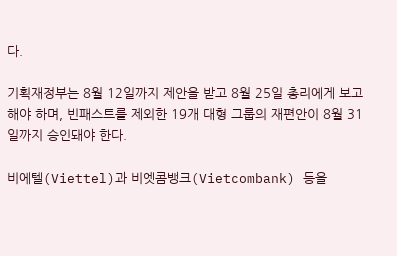다.

기획재정부는 8월 12일까지 제안을 받고 8월 25일 총리에게 보고해야 하며, 빈패스트를 제외한 19개 대형 그룹의 재편안이 8월 31일까지 승인돼야 한다.

비에텔(Viettel)과 비엣콤뱅크(Vietcombank) 등을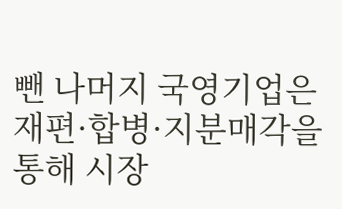뺀 나머지 국영기업은 재편·합병·지분매각을 통해 시장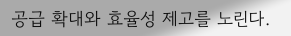공급 확대와 효율성 제고를 노린다.